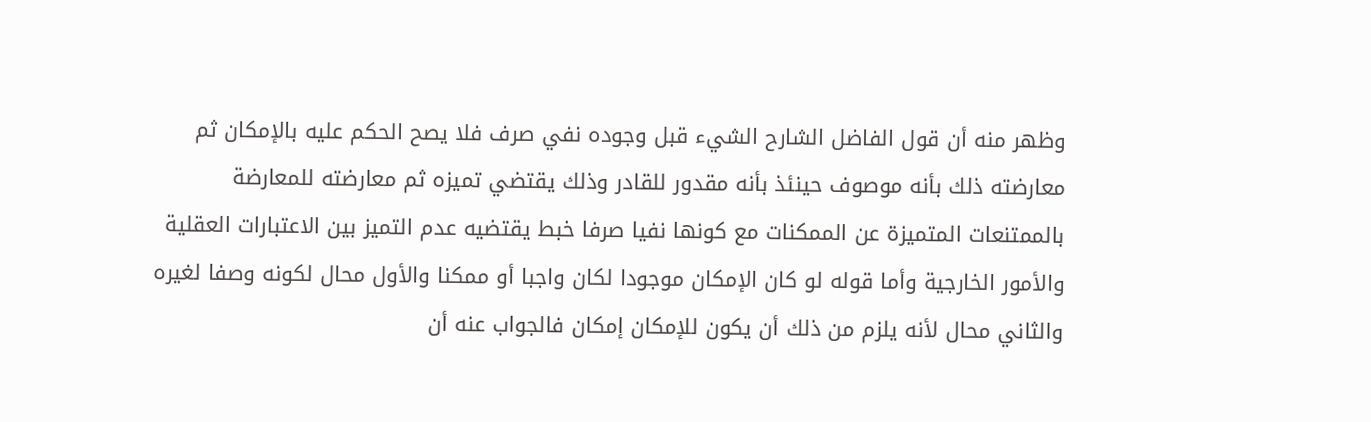وظهر منه أن قول الفاضل الشارح الشيء قبل وجوده نفي صرف فلا يصح الحكم عليه بالإمكان ثم معارضته ذلك بأنه موصوف حينئذ بأنه مقدور للقادر وذلك يقتضي تميزه ثم معارضته للمعارضة بالممتنعات المتميزة عن الممكنات مع كونها نفيا صرفا خبط يقتضيه عدم التميز بين الاعتبارات العقلية والأمور الخارجية وأما قوله لو كان الإمكان موجودا لكان واجبا أو ممكنا والأول محال لكونه وصفا لغيره والثاني محال لأنه يلزم من ذلك أن يكون للإمكان إمكان فالجواب عنه أن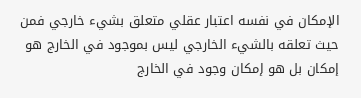الإمكان في نفسه اعتبار عقلي متعلق بشيء خارجي فمن حيث تعلقه بالشيء الخارجي ليس بموجود في الخارج هو إمكان بل هو إمكان وجود في الخارج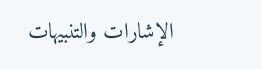الإشارات والتنبيهات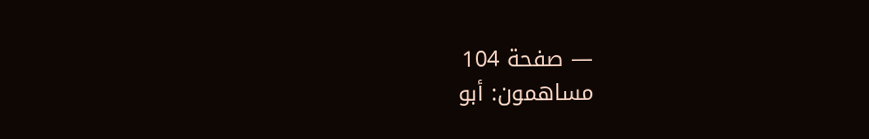— صفحة 104
مساهمون: أبو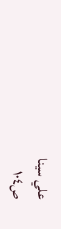علي سينا
ص١٠٤